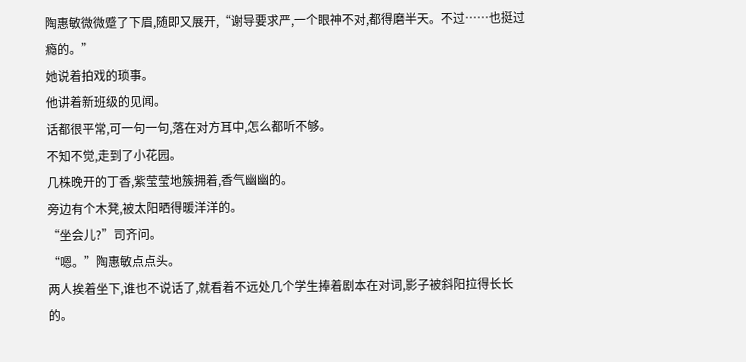陶惠敏微微蹙了下眉,随即又展开,“谢导要求严,一个眼神不对,都得磨半天。不过……也挺过瘾的。”
她说着拍戏的琐事。
他讲着新班级的见闻。
话都很平常,可一句一句,落在对方耳中,怎么都听不够。
不知不觉,走到了小花园。
几株晚开的丁香,紫莹莹地簇拥着,香气幽幽的。
旁边有个木凳,被太阳晒得暖洋洋的。
“坐会儿?”司齐问。
“嗯。”陶惠敏点点头。
两人挨着坐下,谁也不说话了,就看着不远处几个学生捧着剧本在对词,影子被斜阳拉得长长的。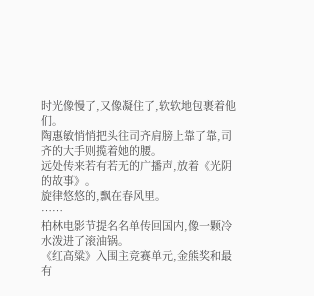时光像慢了,又像凝住了,软软地包裹着他们。
陶惠敏悄悄把头往司齐肩膀上靠了靠,司齐的大手则揽着她的腰。
远处传来若有若无的广播声,放着《光阴的故事》。
旋律悠悠的,飘在春风里。
……
柏林电影节提名名单传回国内,像一颗冷水泼进了滚油锅。
《红高粱》入围主竞赛单元,金熊奖和最有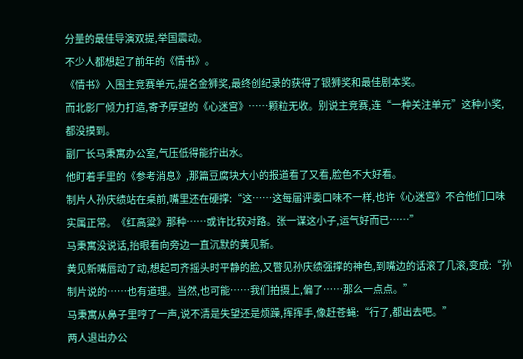分量的最佳导演双提,举国震动。
不少人都想起了前年的《情书》。
《情书》入围主竞赛单元,提名金狮奖,最终创纪录的获得了银狮奖和最佳剧本奖。
而北影厂倾力打造,寄予厚望的《心迷宫》……颗粒无收。别说主竞赛,连“一种关注单元”这种小奖,都没摸到。
副厂长马秉寓办公室,气压低得能拧出水。
他盯着手里的《参考消息》,那篇豆腐块大小的报道看了又看,脸色不大好看。
制片人孙庆绩站在桌前,嘴里还在硬撑:“这……这每届评委口味不一样,也许《心迷宫》不合他们口味实属正常。《红高粱》那种……或许比较对路。张一谋这小子,运气好而已……”
马秉寓没说话,抬眼看向旁边一直沉默的黄见新。
黄见新嘴唇动了动,想起司齐摇头时平静的脸,又瞥见孙庆绩强撑的神色,到嘴边的话滚了几滚,变成:“孙制片说的……也有道理。当然,也可能……我们拍摄上,偏了……那么一点点。”
马秉寓从鼻子里哼了一声,说不清是失望还是烦躁,挥挥手,像赶苍蝇:“行了,都出去吧。”
两人退出办公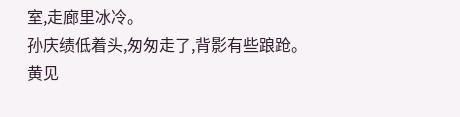室,走廊里冰冷。
孙庆绩低着头,匆匆走了,背影有些踉跄。
黄见